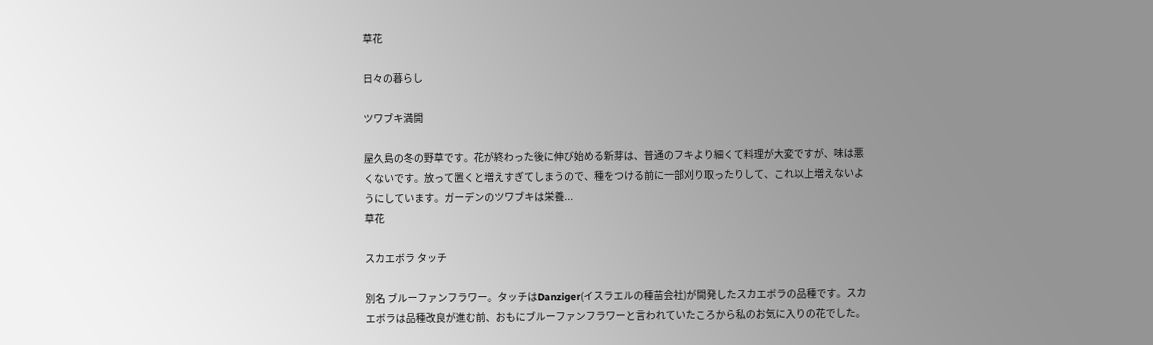草花

日々の暮らし

ツワブキ満開

屋久島の冬の野草です。花が終わった後に伸び始める新芽は、普通のフキより細くて料理が大変ですが、味は悪くないです。放って置くと増えすぎてしまうので、種をつける前に一部刈り取ったりして、これ以上増えないようにしています。ガーデンのツワブキは栄養...
草花

スカエボラ タッチ

別名 ブルーファンフラワー。タッチはDanziger(イスラエルの種苗会社)が開発したスカエボラの品種です。スカエボラは品種改良が進む前、おもにブルーファンフラワーと言われていたころから私のお気に入りの花でした。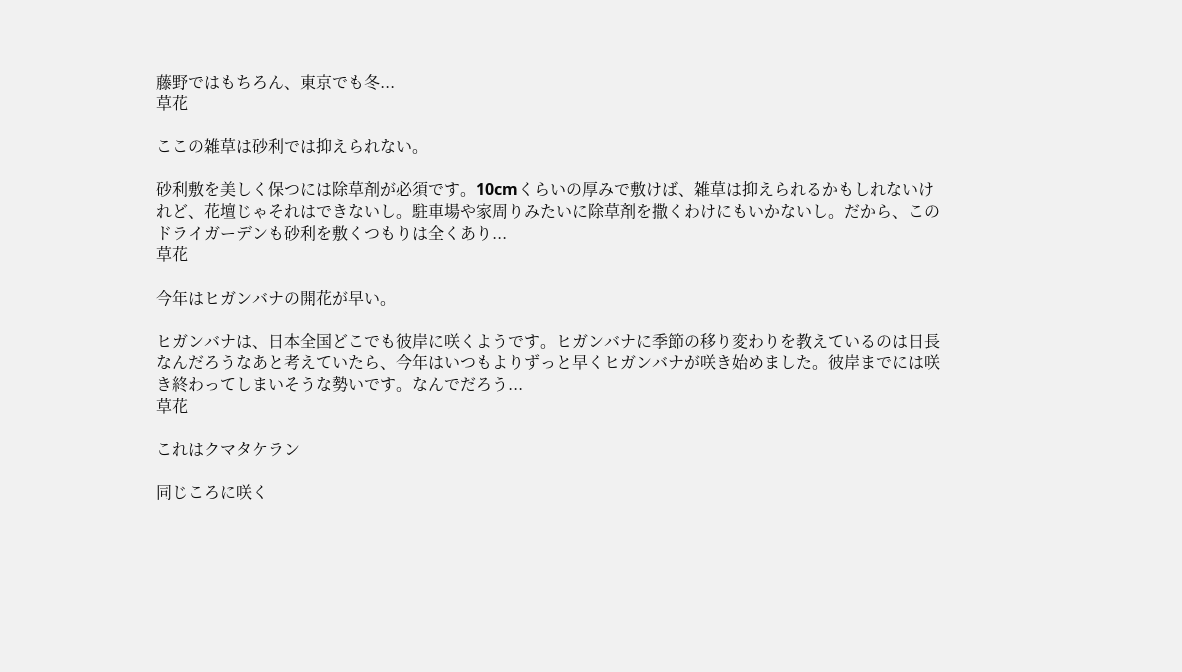藤野ではもちろん、東京でも冬...
草花

ここの雑草は砂利では抑えられない。

砂利敷を美しく保つには除草剤が必須です。10cmくらいの厚みで敷けば、雑草は抑えられるかもしれないけれど、花壇じゃそれはできないし。駐車場や家周りみたいに除草剤を撒くわけにもいかないし。だから、このドライガーデンも砂利を敷くつもりは全くあり...
草花

今年はヒガンバナの開花が早い。

ヒガンバナは、日本全国どこでも彼岸に咲くようです。ヒガンバナに季節の移り変わりを教えているのは日長なんだろうなあと考えていたら、今年はいつもよりずっと早くヒガンバナが咲き始めました。彼岸までには咲き終わってしまいそうな勢いです。なんでだろう...
草花

これはクマタケラン

同じころに咲く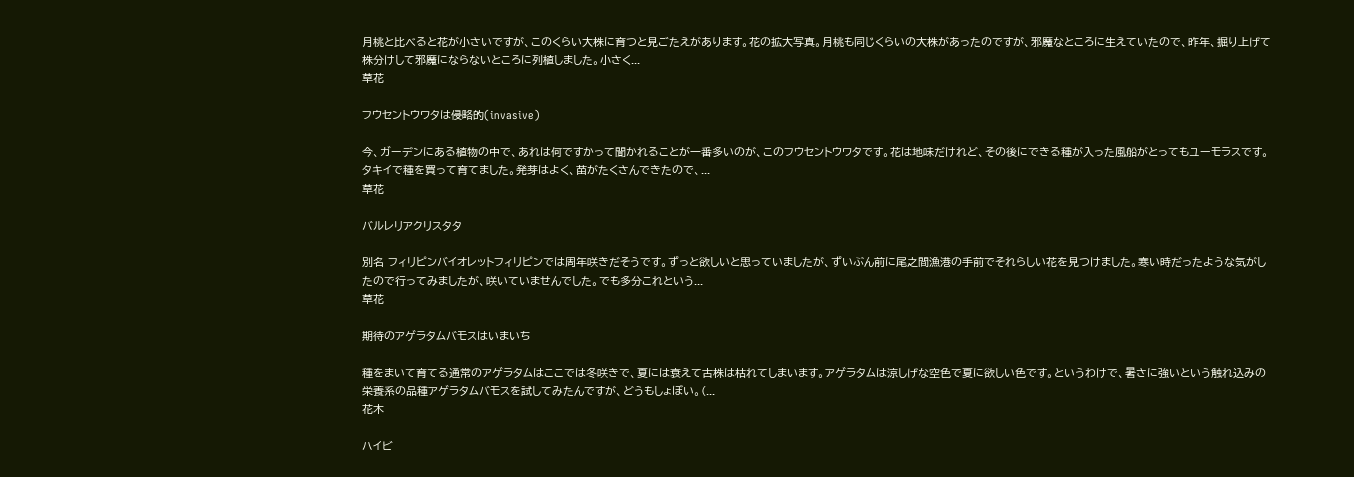月桃と比べると花が小さいですが、このくらい大株に育つと見ごたえがあります。花の拡大写真。月桃も同じくらいの大株があったのですが、邪魔なところに生えていたので、昨年、掘り上げて株分けして邪魔にならないところに列植しました。小さく...
草花

フウセントウワタは侵略的(invasive)

今、ガーデンにある植物の中で、あれは何ですかって聞かれることが一番多いのが、このフウセントウワタです。花は地味だけれど、その後にできる種が入った風船がとってもユーモラスです。タキイで種を買って育てました。発芽はよく、苗がたくさんできたので、...
草花

バルレリアクリスタタ

別名 フィリピンバイオレットフィリピンでは周年咲きだそうです。ずっと欲しいと思っていましたが、ずいぶん前に尾之間漁港の手前でそれらしい花を見つけました。寒い時だったような気がしたので行ってみましたが、咲いていませんでした。でも多分これという...
草花

期待のアゲラタムバモスはいまいち

種をまいて育てる通常のアゲラタムはここでは冬咲きで、夏には衰えて古株は枯れてしまいます。アゲラタムは涼しげな空色で夏に欲しい色です。というわけで、暑さに強いという触れ込みの栄養系の品種アゲラタムバモスを試してみたんですが、どうもしょぼい。(...
花木

ハイビ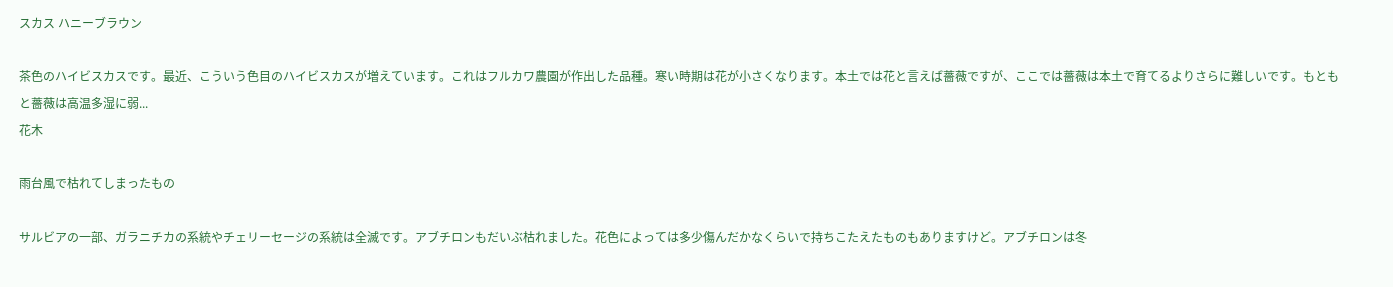スカス ハニーブラウン

茶色のハイビスカスです。最近、こういう色目のハイビスカスが増えています。これはフルカワ農園が作出した品種。寒い時期は花が小さくなります。本土では花と言えば薔薇ですが、ここでは薔薇は本土で育てるよりさらに難しいです。もともと薔薇は高温多湿に弱...
花木

雨台風で枯れてしまったもの

サルビアの一部、ガラニチカの系統やチェリーセージの系統は全滅です。アブチロンもだいぶ枯れました。花色によっては多少傷んだかなくらいで持ちこたえたものもありますけど。アブチロンは冬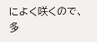によく咲くので、多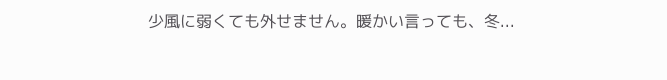少風に弱くても外せません。暖かい言っても、冬...